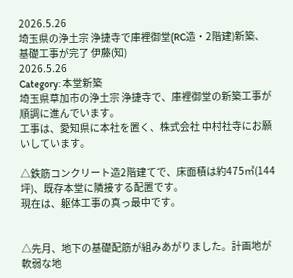2026.5.26
埼玉県の浄土宗 浄捷寺で庫裡御堂(RC造・2階建)新築、基礎工事が完了 伊藤(知)
2026.5.26
Category: 本堂新築
埼玉県草加市の浄土宗 浄捷寺で、庫裡御堂の新築工事が
順調に進んでいます。
工事は、愛知県に本社を置く、株式会社 中村社寺にお願いしています。

△鉄筋コンクリート造2階建てで、床面積は約475㎡(144坪)、既存本堂に隣接する配置です。
現在は、躯体工事の真っ最中です。


△先月、地下の基礎配筋が組みあがりました。計画地が軟弱な地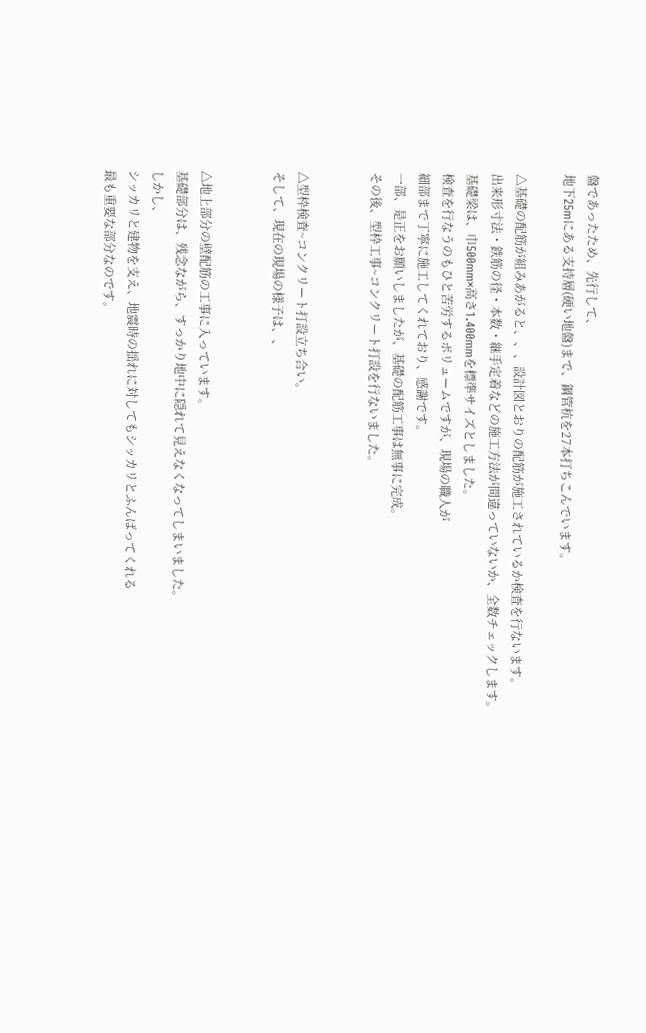盤であったため、先行して、
地下25mにある支持層(硬い地盤)まで、鋼管杭を27本打ちこんでいます。

△基礎の配筋が組みあがると、、、設計図とおりの配筋が施工されているか検査を行ないます。
出来形寸法・鉄筋の径・本数・継手定着などの施工方法が間違っていないか、全数チェックします。
基礎梁は、巾500mm×高さ1.400mmを標準サイズとしました。
検査を行なうのもひと苦労するボリュームですが、現場の職人が
細部まで丁寧に施工してくれており、感謝です。
一部、是正をお願いしましたが、基礎の配筋工事は無事に完成。
その後、型枠工事~コンクリート打設を行ないました。


△型枠検査~コンクリート打設立ち合い。
そして、現在の現場の様子は、、


△地上部分の壁配筋の工事に入っています。
基礎部分は、残念ながら、すっかり地中に隠れて見えなくなってしまいました。
しかし、
シッカリと建物を支え、地震時の揺れに対してもシッカリとふんばってくれる
最も重要な部分なのです。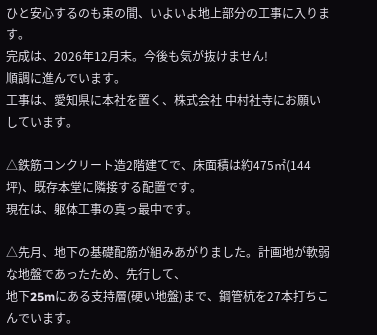ひと安心するのも束の間、いよいよ地上部分の工事に入ります。
完成は、2026年12月末。今後も気が抜けません!
順調に進んでいます。
工事は、愛知県に本社を置く、株式会社 中村社寺にお願いしています。

△鉄筋コンクリート造2階建てで、床面積は約475㎡(144坪)、既存本堂に隣接する配置です。
現在は、躯体工事の真っ最中です。

△先月、地下の基礎配筋が組みあがりました。計画地が軟弱な地盤であったため、先行して、
地下25mにある支持層(硬い地盤)まで、鋼管杭を27本打ちこんでいます。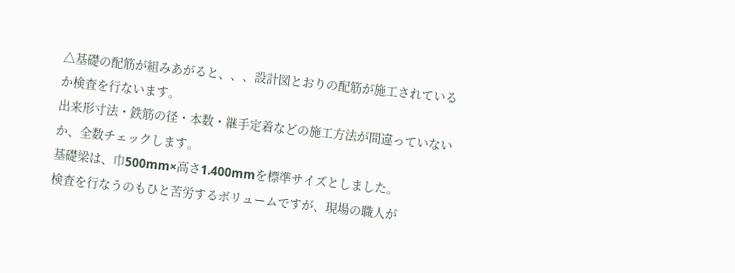△基礎の配筋が組みあがると、、、設計図とおりの配筋が施工されているか検査を行ないます。
出来形寸法・鉄筋の径・本数・継手定着などの施工方法が間違っていないか、全数チェックします。
基礎梁は、巾500mm×高さ1.400mmを標準サイズとしました。
検査を行なうのもひと苦労するボリュームですが、現場の職人が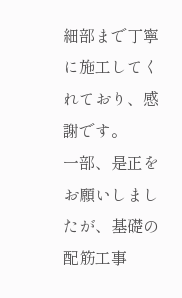細部まで丁寧に施工してくれており、感謝です。
一部、是正をお願いしましたが、基礎の配筋工事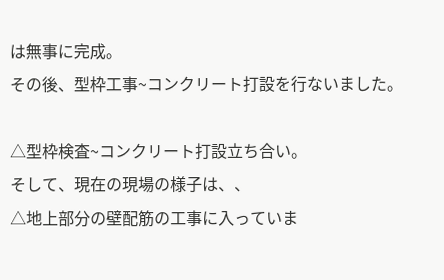は無事に完成。
その後、型枠工事~コンクリート打設を行ないました。

△型枠検査~コンクリート打設立ち合い。
そして、現在の現場の様子は、、
△地上部分の壁配筋の工事に入っていま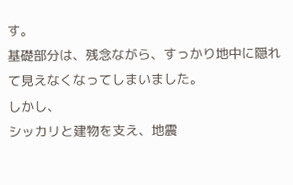す。
基礎部分は、残念ながら、すっかり地中に隠れて見えなくなってしまいました。
しかし、
シッカリと建物を支え、地震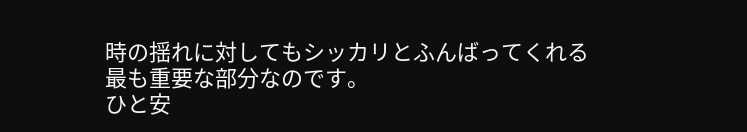時の揺れに対してもシッカリとふんばってくれる
最も重要な部分なのです。
ひと安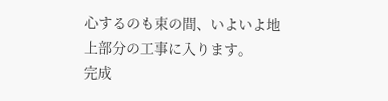心するのも束の間、いよいよ地上部分の工事に入ります。
完成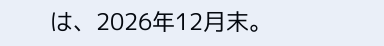は、2026年12月末。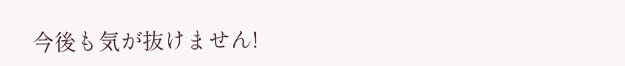今後も気が抜けません!